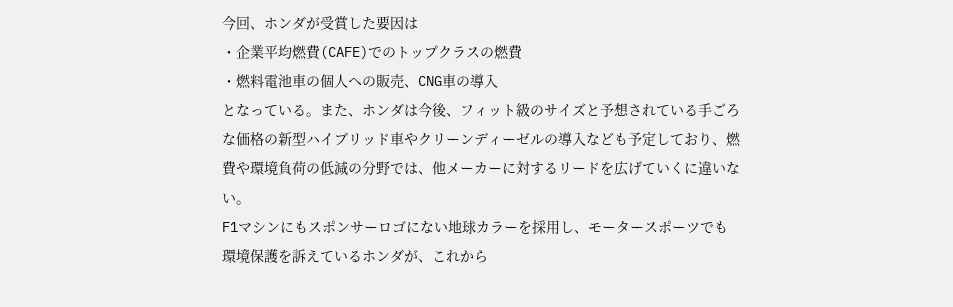今回、ホンダが受賞した要因は
・企業平均燃費(CAFE)でのトップクラスの燃費
・燃料電池車の個人への販売、CNG車の導入
となっている。また、ホンダは今後、フィット級のサイズと予想されている手ごろな価格の新型ハイブリッド車やクリーンディーゼルの導入なども予定しており、燃費や環境負荷の低減の分野では、他メーカーに対するリードを広げていくに違いない。
F1マシンにもスポンサーロゴにない地球カラーを採用し、モータースポーツでも環境保護を訴えているホンダが、これから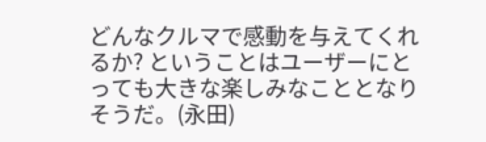どんなクルマで感動を与えてくれるか? ということはユーザーにとっても大きな楽しみなこととなりそうだ。(永田)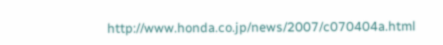http://www.honda.co.jp/news/2007/c070404a.html